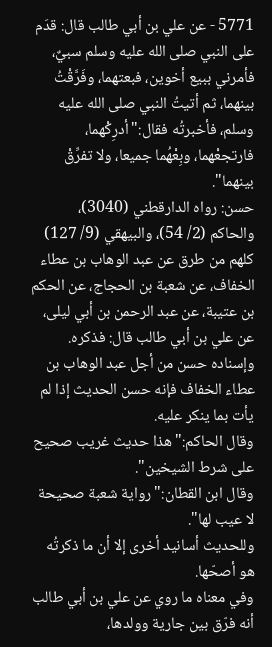5771 - عن علي بن أبي طالب قال: قدَم على النبي صلى الله عليه وسلم سبيٌ، فأمرني ببيع أخوين، فبعتهما، وفَرَّقْتُ بينهما، ثم أتيتُ النبي صلى الله عليه وسلم، فأخبرتُه فقال:"أدرِكْهما، فارتجعْهما، وبِعْهُما جميعا، ولا تفرِّقْ بينهما".
حسن: رواه الدارقطني (3040)، والحاكم (2/ 54)، والبيهقي (9/ 127) كلهم من طرق عن عبد الوهاب بن عطاء الخفاف، عن شعبة بن الحجاج، عن الحكم بن عتيبة، عن عبد الرحمن بن أبي ليلى، عن علي بن أبي طالب قال: فذكره. وإسناده حسن من أجل عبد الوهاب بن عطاء الخفاف فإنه حسن الحديث إذا لم يأت بما ينكر عليه.
وقال الحاكم:"هذا حديث غريب صحيح على شرط الشيخين".
وقال ابن القطان:"رواية شعبة صحيحة لا عيب لها".
وللحديث أسانيد أخرى إلا أن ما ذكرتُه هو أصحّها.
وفي معناه ما روي عن علي بن أبي طالب أنه فرّق بين جارية وولدها،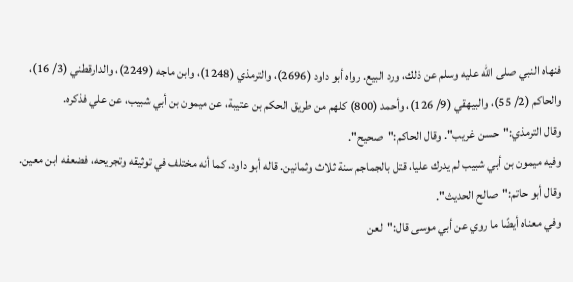فنهاه النبي صلى الله عليه وسلم عن ذلك، ورد البيع. رواه أبو داود (2696)، والترمذي (1248)، وابن ماجه (2249)، والدارقطني (3/ 16)، والحاكم (2/ 55)، والبيهقي (9/ 126)، وأحمد (800) كلهم من طريق الحكم بن عتيبة، عن ميمون بن أبي شبيب، عن علي فذكره.
وقال الترمذي:"حسن غريب". وقال الحاكم:"صحيح".
وفيه ميمون بن أبي شبيب لم يدرك عليا، قتل بالجماجم سنة ثلاث وثمانين. قاله أبو داود. كما أنه مختلف في توثيقه وتجريحه، فضعفه ابن معين. وقال أبو حاتم:"صالح الحديث".
وفي معناه أيضًا ما روي عن أبي موسى قال:"لعن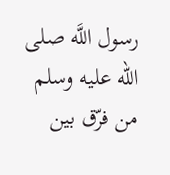رسول اللَّه صلى الله عليه وسلم من فرّق بين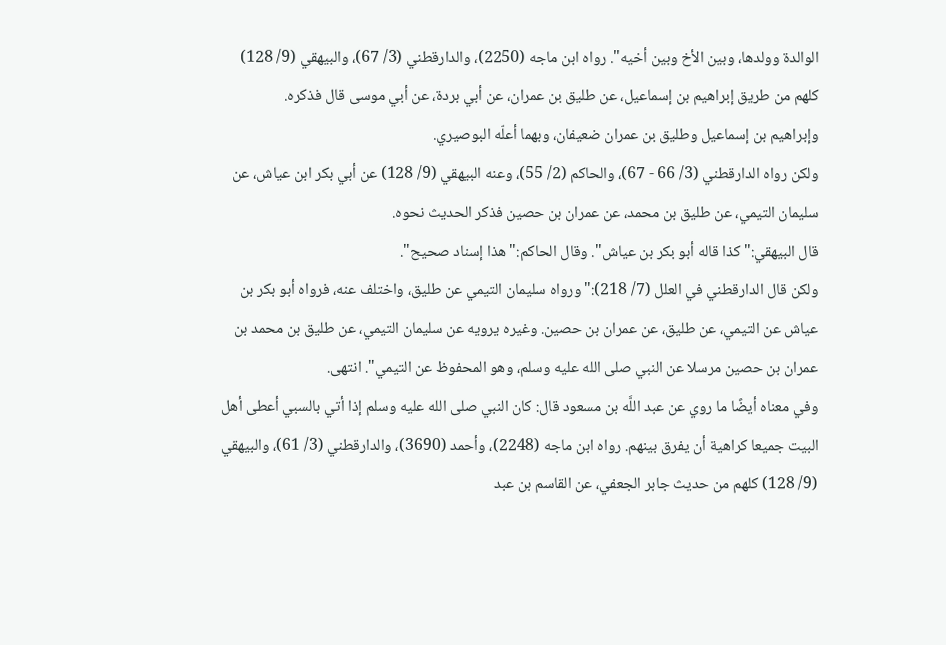الوالدة وولدها، وبين الأخ وبين أخيه". رواه ابن ماجه (2250)، والدارقطني (3/ 67)، والبيهقي (9/ 128) كلهم من طريق إبراهيم بن إسماعيل، عن طليق بن عمران، عن أبي بردة، عن أبي موسى قال فذكره.
وإبراهيم بن إسماعيل وطليق بن عمران ضعيفان، وبهما أعلّه البوصيري.
ولكن رواه الدارقطني (3/ 66 - 67)، والحاكم (2/ 55)، وعنه البيهقي (9/ 128) عن أبي بكر ابن عياش، عن سليمان التيمي، عن طليق بن محمد، عن عمران بن حصين فذكر الحديث نحوه.
قال البيهقي:"كذا قاله أبو بكر بن عياش". وقال الحاكم:"هذا إسناد صحيح".
ولكن قال الدارقطني في العلل (7/ 218):"ورواه سليمان التيمي عن طليق، واختلف عنه، فرواه أبو بكر بن عياش عن التيمي، عن طليق، عن عمران بن حصين. وغيره يرويه عن سليمان التيمي، عن طليق بن محمد بن عمران بن حصين مرسلا عن النبي صلى الله عليه وسلم، وهو المحفوظ عن التيمي". انتهى.
وفي معناه أيضًا ما روي عن عبد اللَّه بن مسعود قال: كان النبي صلى الله عليه وسلم إذا أتي بالسبي أعطى أهل البيت جميعا كراهية أن يفرق بينهم. رواه ابن ماجه (2248)، وأحمد (3690)، والدارقطني (3/ 61)، والبيهقي (9/ 128) كلهم من حديث جابر الجعفي، عن القاسم بن عبد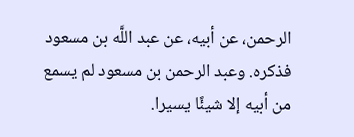الرحمن، عن أبيه، عن عبد اللَّه بن مسعود فذكره. وعبد الرحمن بن مسعود لم يسمع من أبيه إلا شيئًا يسيرا.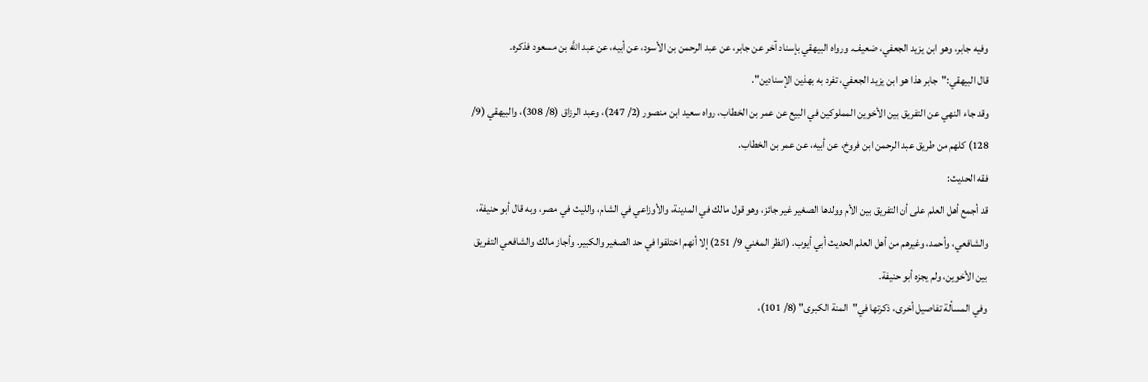وفيه جابر، وهو ابن يزيد الجعفي، ضعيف. ورواه البيهقي بإسناد آخر عن جابر، عن عبد الرحمن بن الأسود، عن أبيه، عن عبد اللَّه بن مسعود فذكره.
قال البيهقي:"جابر هذا هو ابن يزيد الجعفي، تفرد به بهذين الإسنادين".
وقد جاء النهي عن التفريق بين الأخوين المملوكين في البيع عن عمر بن الخطاب، رواه سعيد ابن منصور (2/ 247)، وعبد الرزاق (8/ 308)، والبيهقي (9/ 128) كلهم من طريق عبد الرحمن ابن فروخ، عن أبيه، عن عمر بن الخطاب.
فقه الحديث:
قد أجمع أهل العلم على أن التفريق بين الأم وولدها الصغير غير جائز، وهو قول مالك في المدينة، والأوزاعي في الشام، والليث في مصر، وبه قال أبو حنيفة، والشافعي، وأحمد، وغيرهم من أهل العلم الحديث أبي أيوب. (انظر المغني 9/ 251) إلا أنهم اختلفوا في حد الصغير والكبير. وأجاز مالك والشافعي التفريق بين الأخوين، ولم يجزه أبو حنيفة.
وفي المسألة تفاصيل أخرى، ذكرتها في"المنة الكبرى" (8/ 101)،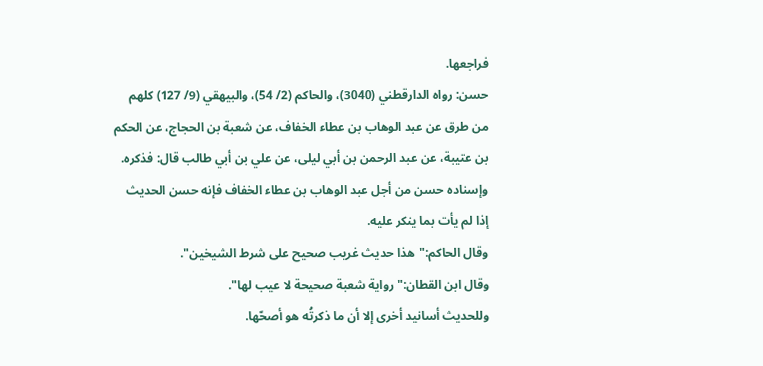فراجعها.
حسن: رواه الدارقطني (3040)، والحاكم (2/ 54)، والبيهقي (9/ 127) كلهم من طرق عن عبد الوهاب بن عطاء الخفاف، عن شعبة بن الحجاج، عن الحكم بن عتيبة، عن عبد الرحمن بن أبي ليلى، عن علي بن أبي طالب قال: فذكره. وإسناده حسن من أجل عبد الوهاب بن عطاء الخفاف فإنه حسن الحديث إذا لم يأت بما ينكر عليه.
وقال الحاكم:"هذا حديث غريب صحيح على شرط الشيخين".
وقال ابن القطان:"رواية شعبة صحيحة لا عيب لها".
وللحديث أسانيد أخرى إلا أن ما ذكرتُه هو أصحّها.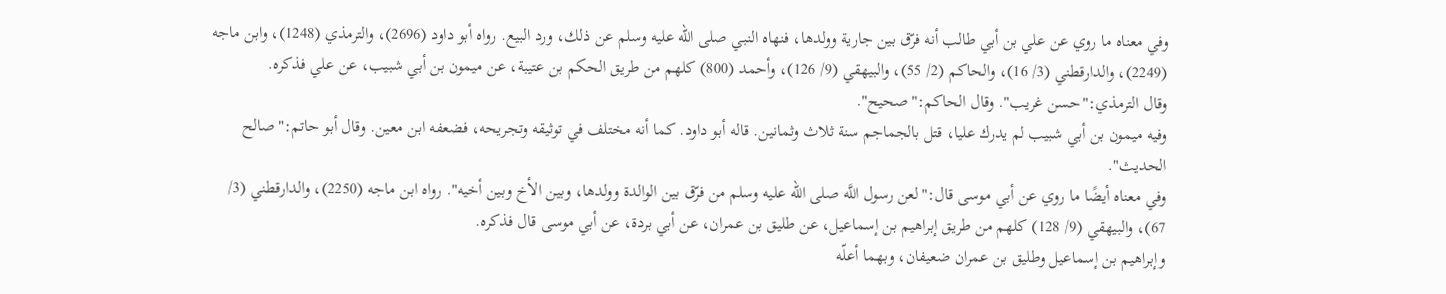وفي معناه ما روي عن علي بن أبي طالب أنه فرّق بين جارية وولدها، فنهاه النبي صلى الله عليه وسلم عن ذلك، ورد البيع. رواه أبو داود (2696)، والترمذي (1248)، وابن ماجه (2249)، والدارقطني (3/ 16)، والحاكم (2/ 55)، والبيهقي (9/ 126)، وأحمد (800) كلهم من طريق الحكم بن عتيبة، عن ميمون بن أبي شبيب، عن علي فذكره.
وقال الترمذي:"حسن غريب". وقال الحاكم:"صحيح".
وفيه ميمون بن أبي شبيب لم يدرك عليا، قتل بالجماجم سنة ثلاث وثمانين. قاله أبو داود. كما أنه مختلف في توثيقه وتجريحه، فضعفه ابن معين. وقال أبو حاتم:"صالح الحديث".
وفي معناه أيضًا ما روي عن أبي موسى قال:"لعن رسول اللَّه صلى الله عليه وسلم من فرّق بين الوالدة وولدها، وبين الأخ وبين أخيه". رواه ابن ماجه (2250)، والدارقطني (3/ 67)، والبيهقي (9/ 128) كلهم من طريق إبراهيم بن إسماعيل، عن طليق بن عمران، عن أبي بردة، عن أبي موسى قال فذكره.
وإبراهيم بن إسماعيل وطليق بن عمران ضعيفان، وبهما أعلّه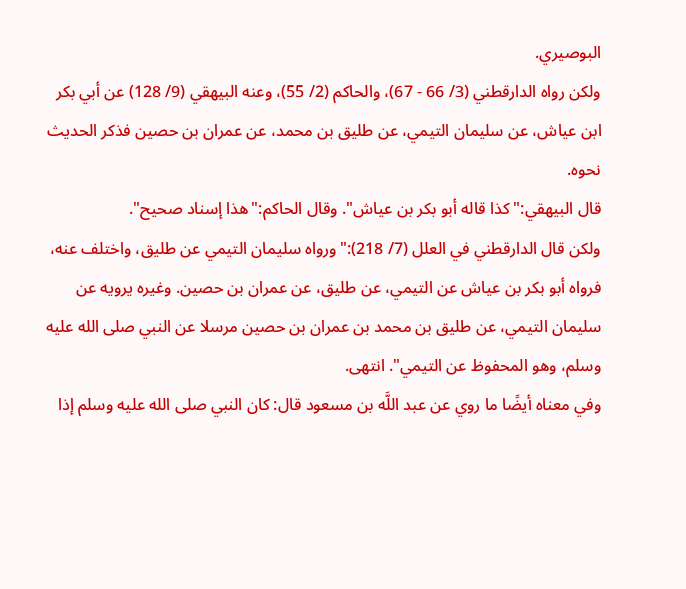البوصيري.
ولكن رواه الدارقطني (3/ 66 - 67)، والحاكم (2/ 55)، وعنه البيهقي (9/ 128) عن أبي بكر ابن عياش، عن سليمان التيمي، عن طليق بن محمد، عن عمران بن حصين فذكر الحديث نحوه.
قال البيهقي:"كذا قاله أبو بكر بن عياش". وقال الحاكم:"هذا إسناد صحيح".
ولكن قال الدارقطني في العلل (7/ 218):"ورواه سليمان التيمي عن طليق، واختلف عنه، فرواه أبو بكر بن عياش عن التيمي، عن طليق، عن عمران بن حصين. وغيره يرويه عن سليمان التيمي، عن طليق بن محمد بن عمران بن حصين مرسلا عن النبي صلى الله عليه وسلم، وهو المحفوظ عن التيمي". انتهى.
وفي معناه أيضًا ما روي عن عبد اللَّه بن مسعود قال: كان النبي صلى الله عليه وسلم إذا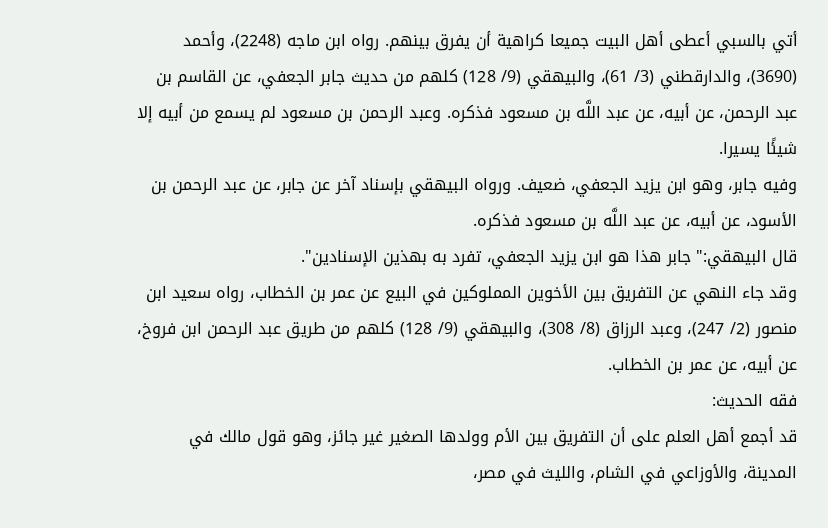أتي بالسبي أعطى أهل البيت جميعا كراهية أن يفرق بينهم. رواه ابن ماجه (2248)، وأحمد (3690)، والدارقطني (3/ 61)، والبيهقي (9/ 128) كلهم من حديث جابر الجعفي، عن القاسم بن عبد الرحمن، عن أبيه، عن عبد اللَّه بن مسعود فذكره. وعبد الرحمن بن مسعود لم يسمع من أبيه إلا شيئًا يسيرا.
وفيه جابر، وهو ابن يزيد الجعفي، ضعيف. ورواه البيهقي بإسناد آخر عن جابر، عن عبد الرحمن بن الأسود، عن أبيه، عن عبد اللَّه بن مسعود فذكره.
قال البيهقي:"جابر هذا هو ابن يزيد الجعفي، تفرد به بهذين الإسنادين".
وقد جاء النهي عن التفريق بين الأخوين المملوكين في البيع عن عمر بن الخطاب، رواه سعيد ابن منصور (2/ 247)، وعبد الرزاق (8/ 308)، والبيهقي (9/ 128) كلهم من طريق عبد الرحمن ابن فروخ، عن أبيه، عن عمر بن الخطاب.
فقه الحديث:
قد أجمع أهل العلم على أن التفريق بين الأم وولدها الصغير غير جائز، وهو قول مالك في المدينة، والأوزاعي في الشام، والليث في مصر،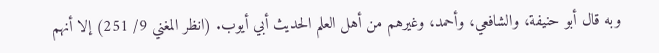وبه قال أبو حنيفة، والشافعي، وأحمد، وغيرهم من أهل العلم الحديث أبي أيوب. (انظر المغني 9/ 251) إلا أنهم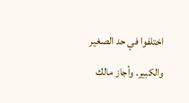اختلفوا في حد الصغير والكبير. وأجاز مالك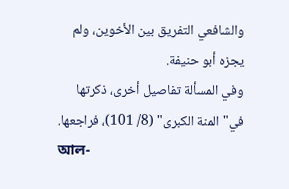والشافعي التفريق بين الأخوين، ولم يجزه أبو حنيفة.
وفي المسألة تفاصيل أخرى، ذكرتها في"المنة الكبرى" (8/ 101)، فراجعها.
আল-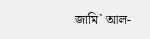জামি` আল-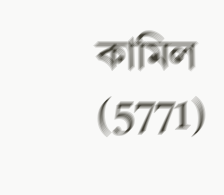কামিল (5771)